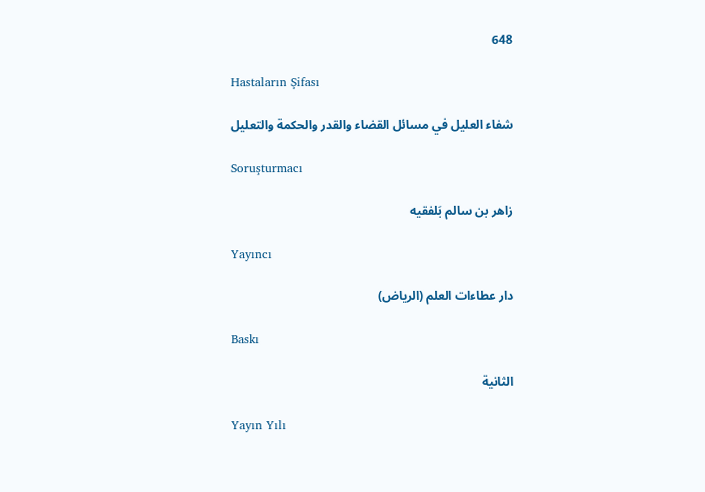648

Hastaların Şifası

شفاء العليل في مسائل القضاء والقدر والحكمة والتعليل

Soruşturmacı

زاهر بن سالم بَلفقيه

Yayıncı

دار عطاءات العلم (الرياض)

Baskı

الثانية

Yayın Yılı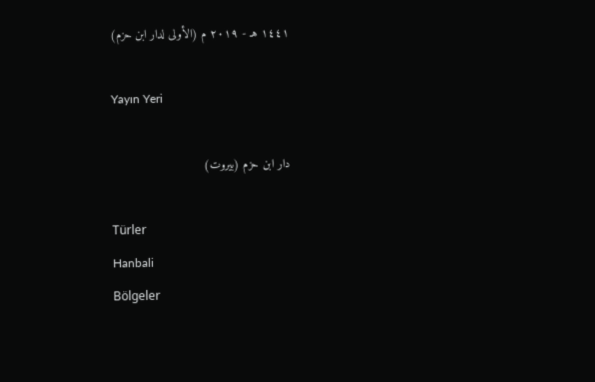١٤٤١ هـ - ٢٠١٩ م (الأولى لدار ابن حزم)

Yayın Yeri

دار ابن حزم (بيروت)

Türler
Hanbali
Bölgeler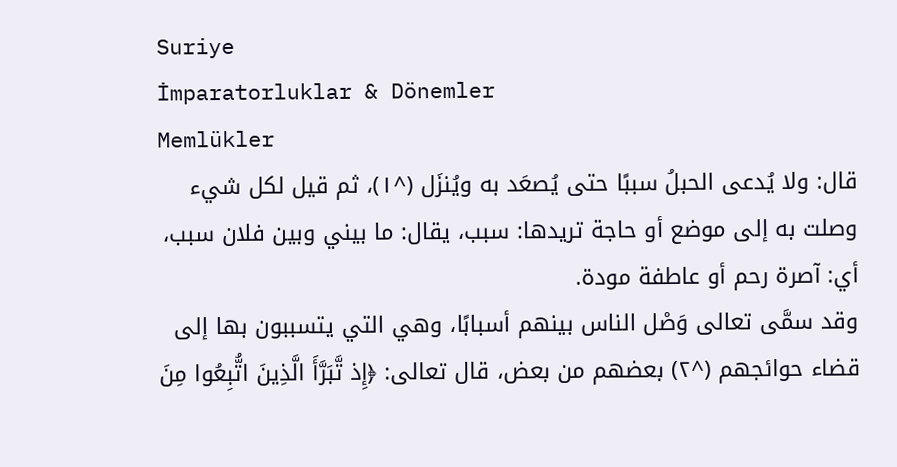Suriye
İmparatorluklar & Dönemler
Memlükler
قال: ولا يُدعى الحبلُ سببًا حتى يُصعَد به ويُنزَل (^١)، ثم قيل لكل شيء وصلت به إلى موضع أو حاجة تريدها: سبب، يقال: ما بيني وبين فلان سبب، أي: آصرة رحم أو عاطفة مودة.
وقد سمَّى تعالى وَصْل الناس بينهم أسبابًا، وهي التي يتسببون بها إلى قضاء حوائجهم (^٢) بعضهم من بعض، قال تعالى: ﴿إِذ تَّبَرَّأَ الَّذِينَ اتُّبِعُوا مِنَ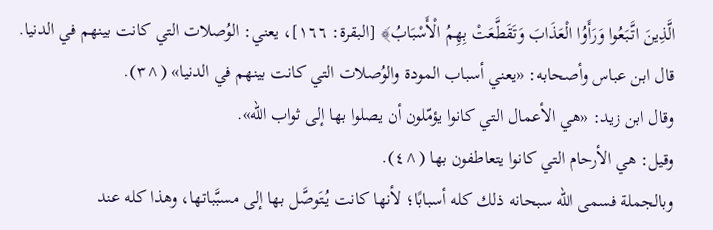الَّذِينَ اتَّبَعُوا وَرَأَوُا الْعَذَابَ وَتَقَطَّعَتْ بِهِمُ الْأَسْبَابُ﴾ [البقرة: ١٦٦]، يعني: الوُصلات التي كانت بينهم في الدنيا.
قال ابن عباس وأصحابه: «يعني أسباب المودة والوُصلات التي كانت بينهم في الدنيا» (^٣).
وقال ابن زيد: «هي الأعمال التي كانوا يؤمّلون أن يصلوا بها إلى ثواب الله».
وقيل: هي الأرحام التي كانوا يتعاطفون بها (^٤).
وبالجملة فسمى الله سبحانه ذلك كله أسبابًا؛ لأنها كانت يُتَوصَّل بها إلى مسبَّباتها، وهذا كله عند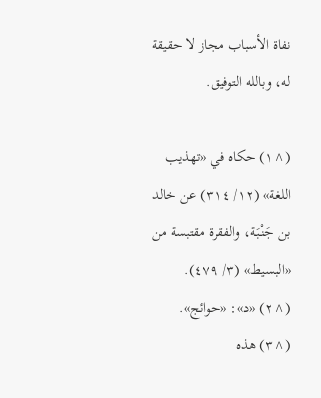نفاة الأسباب مجاز لا حقيقة له، وبالله التوفيق.

(^١) حكاه في «تهذيب اللغة» (١٢/ ٣١٤) عن خالد بن جَنْبَة، والفقرة مقتبسة من «البسيط» (٣/ ٤٧٩).
(^٢) «د»: «حوائج».
(^٣) هذه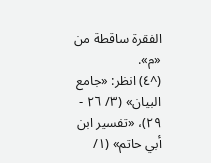الفقرة ساقطة من «م».
(^٤) انظر: «جامع البيان» (٣/ ٢٦ - ٢٩)، «تفسير ابن أبي حاتم» (١/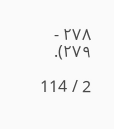٢٧٨ - ٢٧٩).

2 / 114